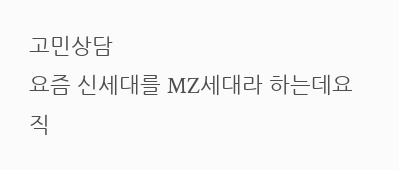고민상담
요즘 신세대를 MZ세대라 하는데요 직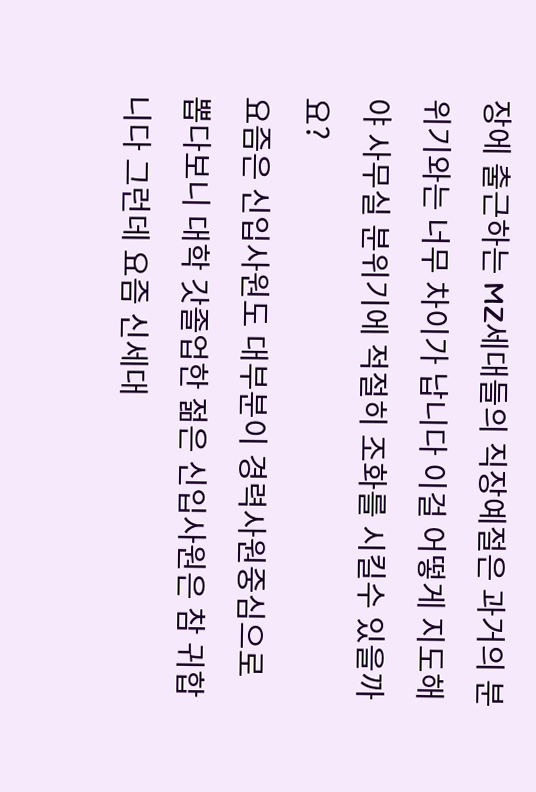장에 출근하는 MZ세대들의 직장예절은 과거의 분위기와는 너무 차이가 납니다 이걸 어떻게 지도해야 사무실 분위기에 적절히 조화를 시킬수 있을까요?
요즘은 신입사원도 대부분이 경력사원중심으로 뽑다보니 대학 갓졸업한 젊은 신입사원은 참 귀합니다 그런데 요즘 신세대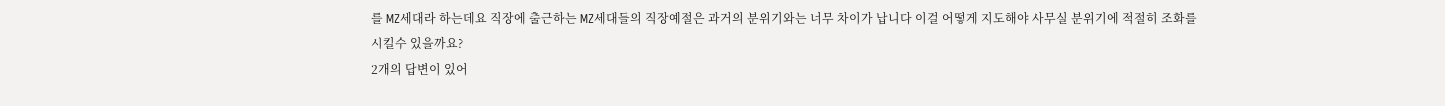를 MZ세대라 하는데요 직장에 출근하는 MZ세대들의 직장예절은 과거의 분위기와는 너무 차이가 납니다 이걸 어떻게 지도해야 사무실 분위기에 적절히 조화를 시킬수 있을까요?
2개의 답변이 있어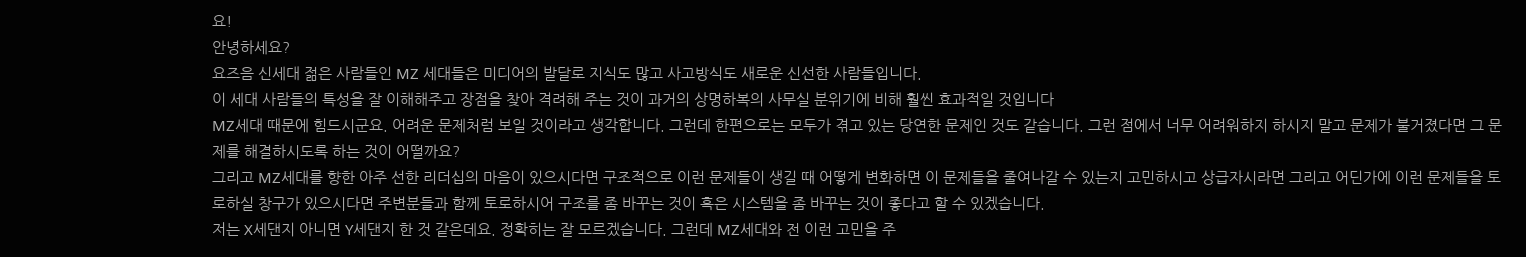요!
안녕하세요?
요즈음 신세대 젊은 사람들인 MZ 세대들은 미디어의 발달로 지식도 많고 사고방식도 새로운 신선한 사람들입니다.
이 세대 사람들의 특성을 잘 이해해주고 장점을 찾아 격려해 주는 것이 과거의 상명하복의 사무실 분위기에 비해 훨씬 효과적일 것입니다
MZ세대 때문에 힘드시군요. 어려운 문제처럼 보일 것이라고 생각합니다. 그런데 한편으로는 모두가 겪고 있는 당연한 문제인 것도 같습니다. 그런 점에서 너무 어려워하지 하시지 말고 문제가 불거졌다면 그 문제를 해결하시도록 하는 것이 어떨까요?
그리고 MZ세대를 향한 아주 선한 리더십의 마음이 있으시다면 구조적으로 이런 문제들이 생길 때 어떻게 변화하면 이 문제들을 줄여나갈 수 있는지 고민하시고 상급자시라면 그리고 어딘가에 이런 문제들을 토로하실 창구가 있으시다면 주변분들과 함께 토로하시어 구조를 좀 바꾸는 것이 혹은 시스템을 좀 바꾸는 것이 좋다고 할 수 있겠습니다.
저는 X세댄지 아니면 Y세댄지 한 것 같은데요. 정확히는 잘 모르겠습니다. 그런데 MZ세대와 전 이런 고민을 주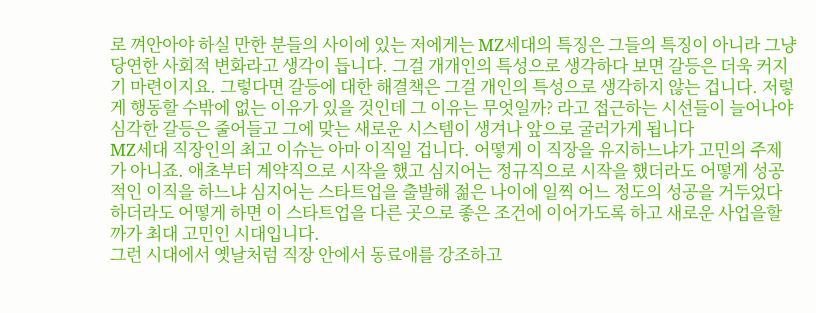로 껴안아야 하실 만한 분들의 사이에 있는 저에게는 MZ세대의 특징은 그들의 특징이 아니라 그냥 당연한 사회적 변화라고 생각이 듭니다. 그걸 개개인의 특성으로 생각하다 보면 갈등은 더욱 커지기 마련이지요. 그렇다면 갈등에 대한 해결책은 그걸 개인의 특성으로 생각하지 않는 겁니다. 저렇게 행동할 수밖에 없는 이유가 있을 것인데 그 이유는 무엇일까? 라고 접근하는 시선들이 늘어나야 심각한 갈등은 줄어들고 그에 맞는 새로운 시스템이 생겨나 앞으로 굴러가게 됩니다
MZ세대 직장인의 최고 이슈는 아마 이직일 겁니다. 어떻게 이 직장을 유지하느냐가 고민의 주제가 아니죠. 애초부터 계약직으로 시작을 했고 심지어는 정규직으로 시작을 했더라도 어떻게 성공적인 이직을 하느냐 심지어는 스타트업을 출발해 젊은 나이에 일찍 어느 정도의 성공을 거두었다하더라도 어떻게 하면 이 스타트업을 다른 곳으로 좋은 조건에 이어가도록 하고 새로운 사업을할까가 최대 고민인 시대입니다.
그런 시대에서 옛날처럼 직장 안에서 동료애를 강조하고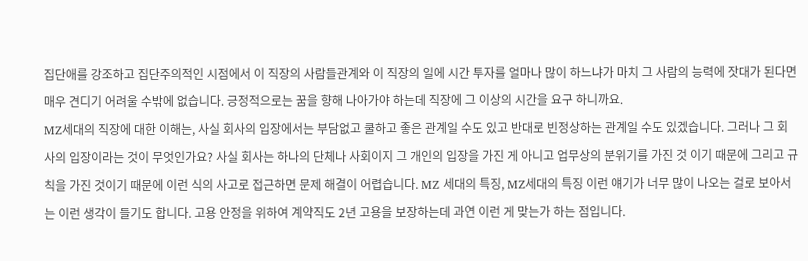집단애를 강조하고 집단주의적인 시점에서 이 직장의 사람들관계와 이 직장의 일에 시간 투자를 얼마나 많이 하느냐가 마치 그 사람의 능력에 잣대가 된다면 매우 견디기 어려울 수밖에 없습니다. 긍정적으로는 꿈을 향해 나아가야 하는데 직장에 그 이상의 시간을 요구 하니까요.
MZ세대의 직장에 대한 이해는, 사실 회사의 입장에서는 부담없고 쿨하고 좋은 관계일 수도 있고 반대로 빈정상하는 관계일 수도 있겠습니다. 그러나 그 회사의 입장이라는 것이 무엇인가요? 사실 회사는 하나의 단체나 사회이지 그 개인의 입장을 가진 게 아니고 업무상의 분위기를 가진 것 이기 때문에 그리고 규칙을 가진 것이기 때문에 이런 식의 사고로 접근하면 문제 해결이 어렵습니다. MZ 세대의 특징, MZ세대의 특징 이런 얘기가 너무 많이 나오는 걸로 보아서는 이런 생각이 들기도 합니다. 고용 안정을 위하여 계약직도 2년 고용을 보장하는데 과연 이런 게 맞는가 하는 점입니다.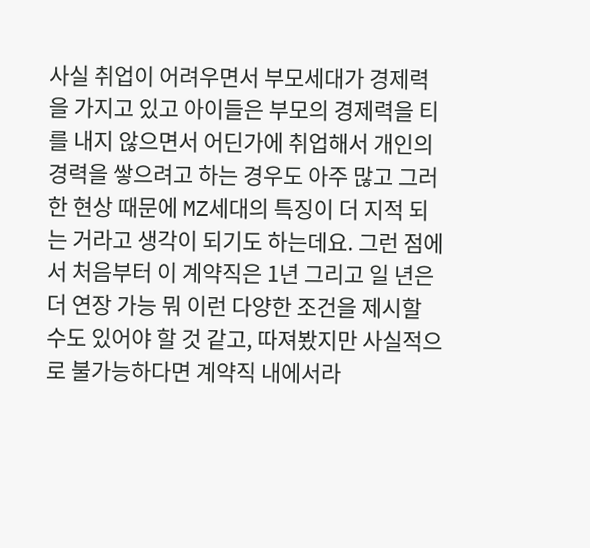사실 취업이 어려우면서 부모세대가 경제력을 가지고 있고 아이들은 부모의 경제력을 티를 내지 않으면서 어딘가에 취업해서 개인의 경력을 쌓으려고 하는 경우도 아주 많고 그러한 현상 때문에 MZ세대의 특징이 더 지적 되는 거라고 생각이 되기도 하는데요. 그런 점에서 처음부터 이 계약직은 1년 그리고 일 년은 더 연장 가능 뭐 이런 다양한 조건을 제시할 수도 있어야 할 것 같고, 따져봤지만 사실적으로 불가능하다면 계약직 내에서라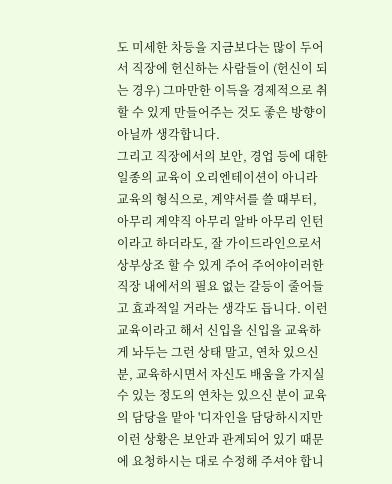도 미세한 차등을 지금보다는 많이 두어서 직장에 헌신하는 사람들이 (헌신이 되는 경우) 그마만한 이득을 경제적으로 취할 수 있게 만들어주는 것도 좋은 방향이 아닐까 생각합니다.
그리고 직장에서의 보안, 경업 등에 대한 일종의 교육이 오리엔테이션이 아니라 교육의 형식으로, 계약서를 쓸 때부터, 아무리 계약직 아무리 알바 아무리 인턴이라고 하더라도, 잘 가이드라인으로서 상부상조 할 수 있게 주어 주어야이러한 직장 내에서의 필요 없는 갈등이 줄어들고 효과적일 거라는 생각도 듭니다. 이런 교육이라고 해서 신입을 신입을 교육하게 놔두는 그런 상태 말고, 연차 있으신 분, 교육하시면서 자신도 배움을 가지실 수 있는 정도의 연차는 있으신 분이 교육의 담당을 맡아 '디자인을 담당하시지만 이런 상황은 보안과 관계되어 있기 때문에 요청하시는 대로 수정해 주셔야 합니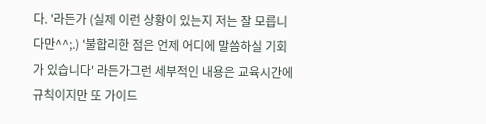다. '라든가 (실제 이런 상황이 있는지 저는 잘 모릅니다만^^;.) '불합리한 점은 언제 어디에 말씀하실 기회가 있습니다' 라든가그런 세부적인 내용은 교육시간에 규칙이지만 또 가이드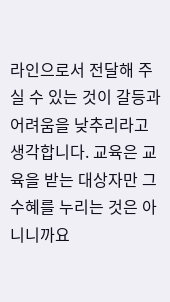라인으로서 전달해 주실 수 있는 것이 갈등과 어려움을 낮추리라고 생각합니다. 교육은 교육을 받는 대상자만 그 수혜를 누리는 것은 아니니까요